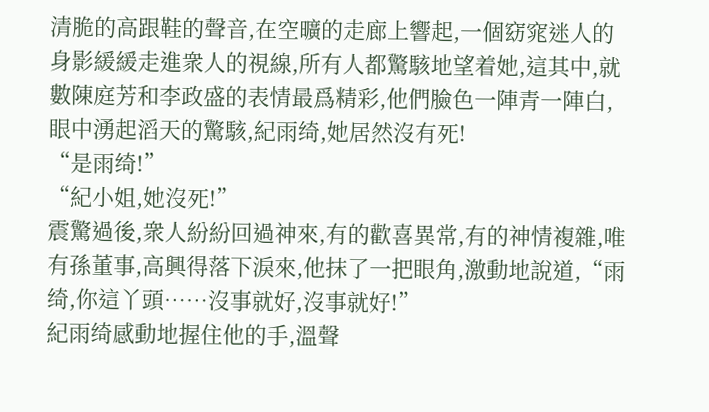清脆的高跟鞋的聲音,在空曠的走廊上響起,一個窈窕迷人的身影緩緩走進衆人的視線,所有人都驚駭地望着她,這其中,就數陳庭芳和李政盛的表情最爲精彩,他們臉色一陣青一陣白,眼中湧起滔天的驚駭,紀雨绮,她居然沒有死!
“是雨绮!”
“紀小姐,她沒死!”
震驚過後,衆人紛紛回過神來,有的歡喜異常,有的神情複雜,唯有孫董事,高興得落下淚來,他抹了一把眼角,激動地說道,“雨绮,你這丫頭……沒事就好,沒事就好!”
紀雨绮感動地握住他的手,溫聲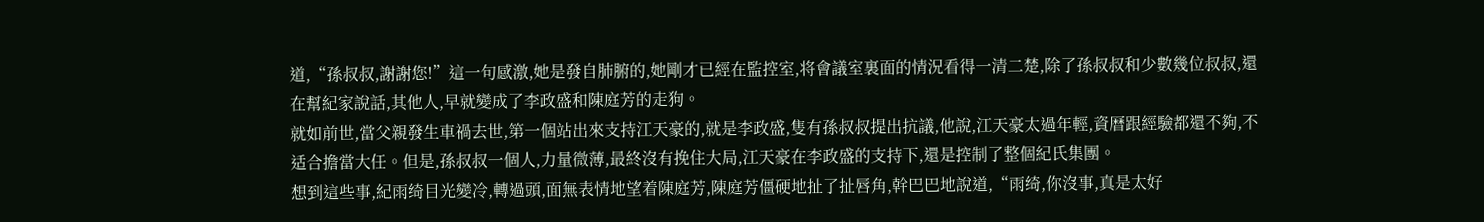道,“孫叔叔,謝謝您!”這一句感激,她是發自肺腑的,她剛才已經在監控室,将會議室裏面的情況看得一清二楚,除了孫叔叔和少數幾位叔叔,還在幫紀家說話,其他人,早就變成了李政盛和陳庭芳的走狗。
就如前世,當父親發生車禍去世,第一個站出來支持江天豪的,就是李政盛,隻有孫叔叔提出抗議,他說,江天豪太過年輕,資曆跟經驗都還不夠,不适合擔當大任。但是,孫叔叔一個人,力量微薄,最終沒有挽住大局,江天豪在李政盛的支持下,還是控制了整個紀氏集團。
想到這些事,紀雨绮目光變冷,轉過頭,面無表情地望着陳庭芳,陳庭芳僵硬地扯了扯唇角,幹巴巴地說道,“雨绮,你沒事,真是太好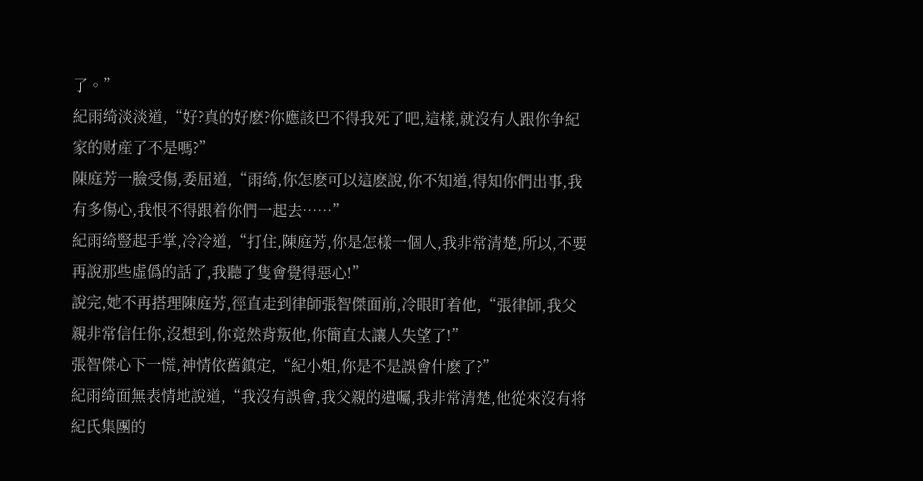了。”
紀雨绮淡淡道,“好?真的好麽?你應該巴不得我死了吧,這樣,就沒有人跟你争紀家的财産了不是嗎?”
陳庭芳一臉受傷,委屈道,“雨绮,你怎麽可以這麽說,你不知道,得知你們出事,我有多傷心,我恨不得跟着你們一起去……”
紀雨绮豎起手掌,冷冷道,“打住,陳庭芳,你是怎樣一個人,我非常清楚,所以,不要再說那些虛僞的話了,我聽了隻會覺得惡心!”
說完,她不再搭理陳庭芳,徑直走到律師張智傑面前,冷眼盯着他,“張律師,我父親非常信任你,沒想到,你竟然背叛他,你簡直太讓人失望了!”
張智傑心下一慌,神情依舊鎮定,“紀小姐,你是不是誤會什麽了?”
紀雨绮面無表情地說道,“我沒有誤會,我父親的遺囑,我非常清楚,他從來沒有将紀氏集團的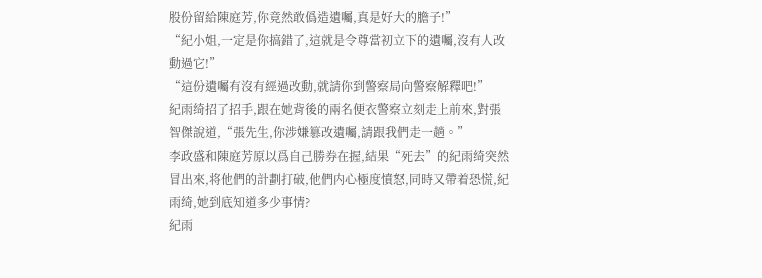股份留給陳庭芳,你竟然敢僞造遺囑,真是好大的膽子!”
“紀小姐,一定是你搞錯了,這就是令尊當初立下的遺囑,沒有人改動過它!”
“這份遺囑有沒有經過改動,就請你到警察局向警察解釋吧!”
紀雨绮招了招手,跟在她背後的兩名便衣警察立刻走上前來,對張智傑說道,“張先生,你涉嫌篡改遺囑,請跟我們走一趟。”
李政盛和陳庭芳原以爲自己勝券在握,結果“死去”的紀雨绮突然冒出來,将他們的計劃打破,他們内心極度憤怒,同時又帶着恐慌,紀雨绮,她到底知道多少事情?
紀雨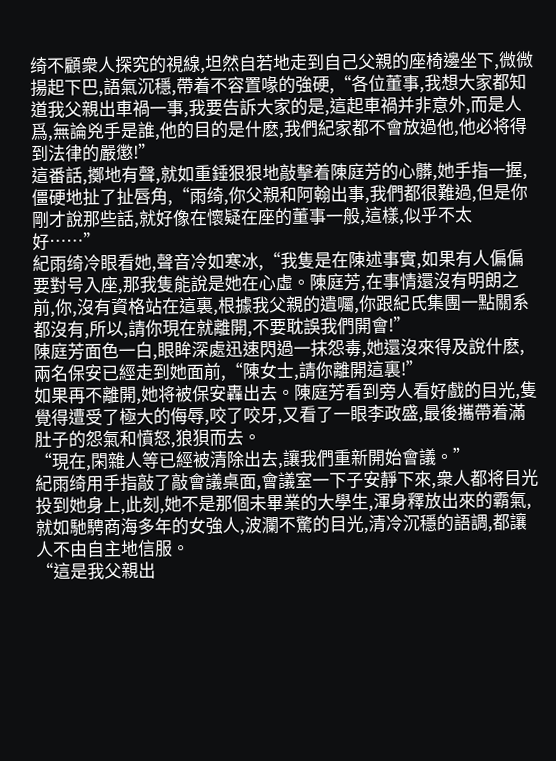绮不顧衆人探究的視線,坦然自若地走到自己父親的座椅邊坐下,微微揚起下巴,語氣沉穩,帶着不容置喙的強硬,“各位董事,我想大家都知道我父親出車禍一事,我要告訴大家的是,這起車禍并非意外,而是人爲,無論兇手是誰,他的目的是什麽,我們紀家都不會放過他,他必将得到法律的嚴懲!”
這番話,擲地有聲,就如重錘狠狠地敲擊着陳庭芳的心髒,她手指一握,僵硬地扯了扯唇角,“雨绮,你父親和阿翰出事,我們都很難過,但是你剛才說那些話,就好像在懷疑在座的董事一般,這樣,似乎不太好……”
紀雨绮冷眼看她,聲音冷如寒冰,“我隻是在陳述事實,如果有人偏偏要對号入座,那我隻能說是她在心虛。陳庭芳,在事情還沒有明朗之前,你,沒有資格站在這裏,根據我父親的遺囑,你跟紀氏集團一點關系都沒有,所以,請你現在就離開,不要耽誤我們開會!”
陳庭芳面色一白,眼眸深處迅速閃過一抹怨毒,她還沒來得及說什麽,兩名保安已經走到她面前,“陳女士,請你離開這裏!”
如果再不離開,她将被保安轟出去。陳庭芳看到旁人看好戲的目光,隻覺得遭受了極大的侮辱,咬了咬牙,又看了一眼李政盛,最後攜帶着滿肚子的怨氣和憤怒,狼狽而去。
“現在,閑雜人等已經被清除出去,讓我們重新開始會議。”
紀雨绮用手指敲了敲會議桌面,會議室一下子安靜下來,衆人都将目光投到她身上,此刻,她不是那個未畢業的大學生,渾身釋放出來的霸氣,就如馳騁商海多年的女強人,波瀾不驚的目光,清冷沉穩的語調,都讓人不由自主地信服。
“這是我父親出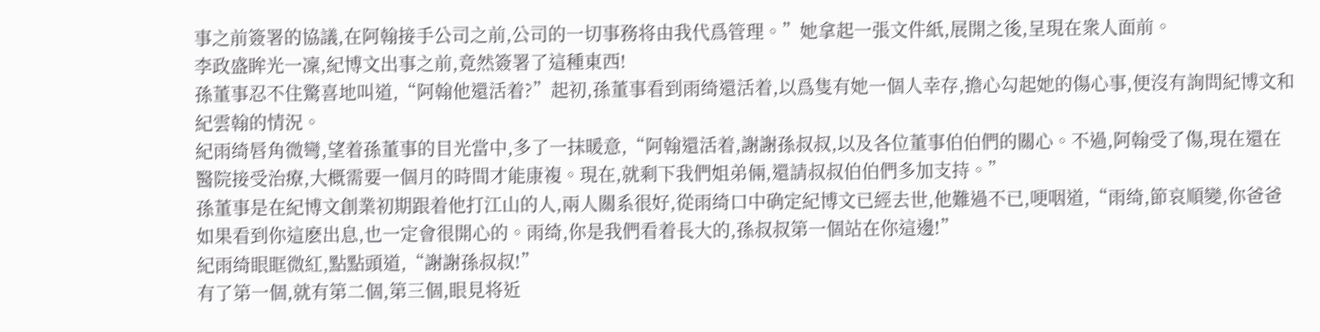事之前簽署的協議,在阿翰接手公司之前,公司的一切事務将由我代爲管理。”她拿起一張文件紙,展開之後,呈現在衆人面前。
李政盛眸光一凜,紀博文出事之前,竟然簽署了這種東西!
孫董事忍不住驚喜地叫道,“阿翰他還活着?”起初,孫董事看到雨绮還活着,以爲隻有她一個人幸存,擔心勾起她的傷心事,便沒有詢問紀博文和紀雲翰的情況。
紀雨绮唇角微彎,望着孫董事的目光當中,多了一抹暖意,“阿翰還活着,謝謝孫叔叔,以及各位董事伯伯們的關心。不過,阿翰受了傷,現在還在醫院接受治療,大概需要一個月的時間才能康複。現在,就剩下我們姐弟倆,還請叔叔伯伯們多加支持。”
孫董事是在紀博文創業初期跟着他打江山的人,兩人關系很好,從雨绮口中确定紀博文已經去世,他難過不已,哽咽道,“雨绮,節哀順變,你爸爸如果看到你這麽出息,也一定會很開心的。雨绮,你是我們看着長大的,孫叔叔第一個站在你這邊!”
紀雨绮眼眶微紅,點點頭道,“謝謝孫叔叔!”
有了第一個,就有第二個,第三個,眼見将近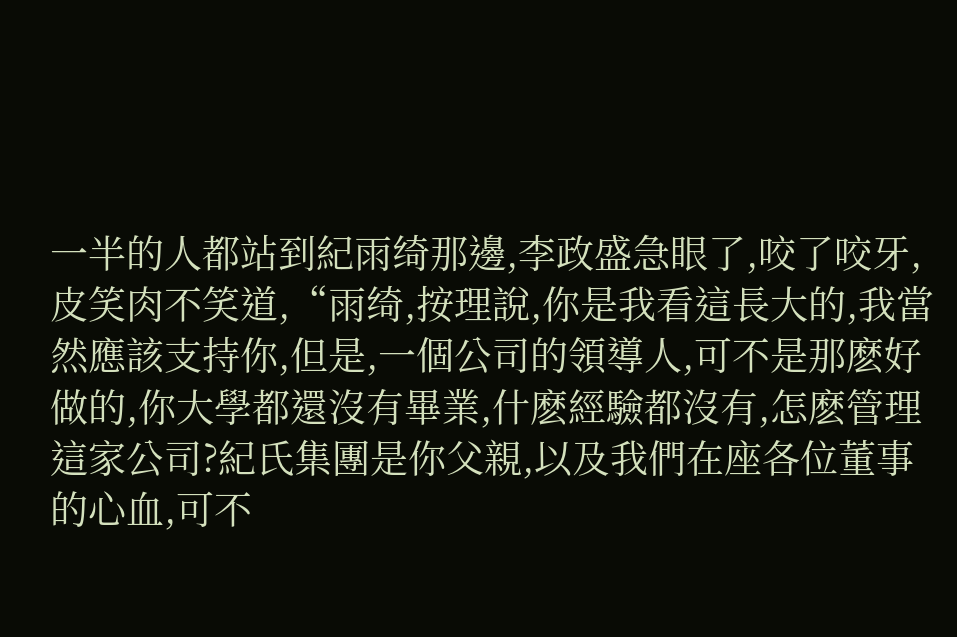一半的人都站到紀雨绮那邊,李政盛急眼了,咬了咬牙,皮笑肉不笑道,“雨绮,按理說,你是我看這長大的,我當然應該支持你,但是,一個公司的領導人,可不是那麽好做的,你大學都還沒有畢業,什麽經驗都沒有,怎麽管理這家公司?紀氏集團是你父親,以及我們在座各位董事的心血,可不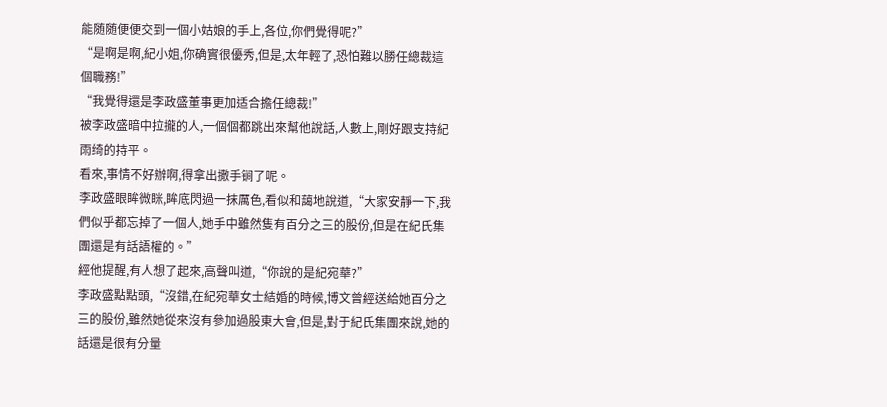能随随便便交到一個小姑娘的手上,各位,你們覺得呢?”
“是啊是啊,紀小姐,你确實很優秀,但是,太年輕了,恐怕難以勝任總裁這個職務!”
“我覺得還是李政盛董事更加适合擔任總裁!”
被李政盛暗中拉攏的人,一個個都跳出來幫他說話,人數上,剛好跟支持紀雨绮的持平。
看來,事情不好辦啊,得拿出撒手锏了呢。
李政盛眼眸微眯,眸底閃過一抹厲色,看似和藹地說道,“大家安靜一下,我們似乎都忘掉了一個人,她手中雖然隻有百分之三的股份,但是在紀氏集團還是有話語權的。”
經他提醒,有人想了起來,高聲叫道,“你說的是紀宛華?”
李政盛點點頭,“沒錯,在紀宛華女士結婚的時候,博文曾經送給她百分之三的股份,雖然她從來沒有參加過股東大會,但是,對于紀氏集團來說,她的話還是很有分量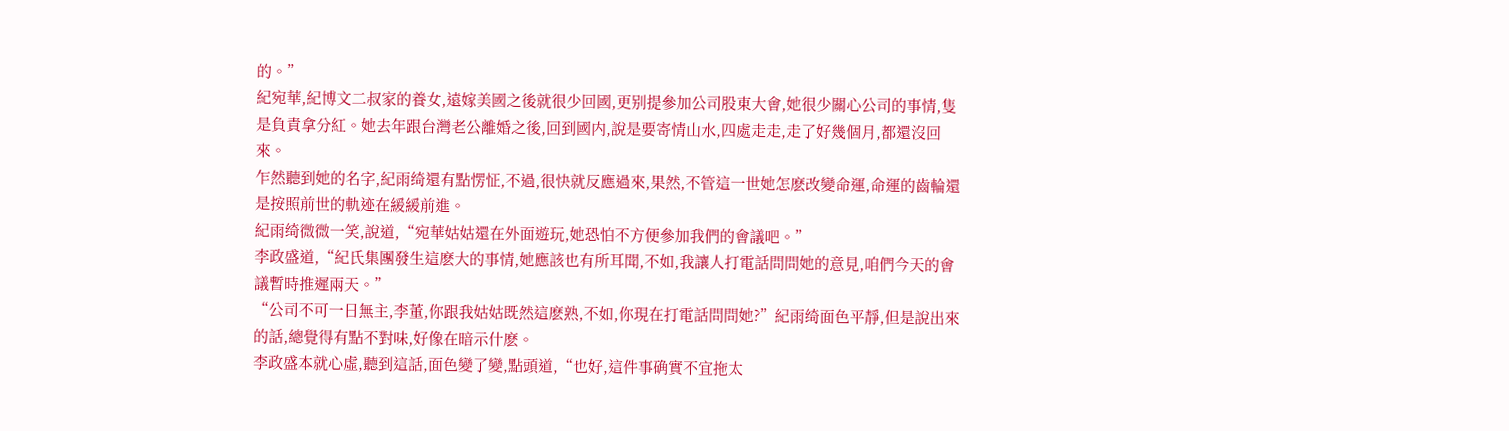的。”
紀宛華,紀博文二叔家的養女,遠嫁美國之後就很少回國,更别提參加公司股東大會,她很少關心公司的事情,隻是負責拿分紅。她去年跟台灣老公離婚之後,回到國内,說是要寄情山水,四處走走,走了好幾個月,都還沒回來。
乍然聽到她的名字,紀雨绮還有點愣怔,不過,很快就反應過來,果然,不管這一世她怎麽改變命運,命運的齒輪還是按照前世的軌迹在緩緩前進。
紀雨绮微微一笑,說道,“宛華姑姑還在外面遊玩,她恐怕不方便參加我們的會議吧。”
李政盛道,“紀氏集團發生這麽大的事情,她應該也有所耳聞,不如,我讓人打電話問問她的意見,咱們今天的會議暫時推遲兩天。”
“公司不可一日無主,李董,你跟我姑姑既然這麽熟,不如,你現在打電話問問她?”紀雨绮面色平靜,但是說出來的話,總覺得有點不對味,好像在暗示什麽。
李政盛本就心虛,聽到這話,面色變了變,點頭道,“也好,這件事确實不宜拖太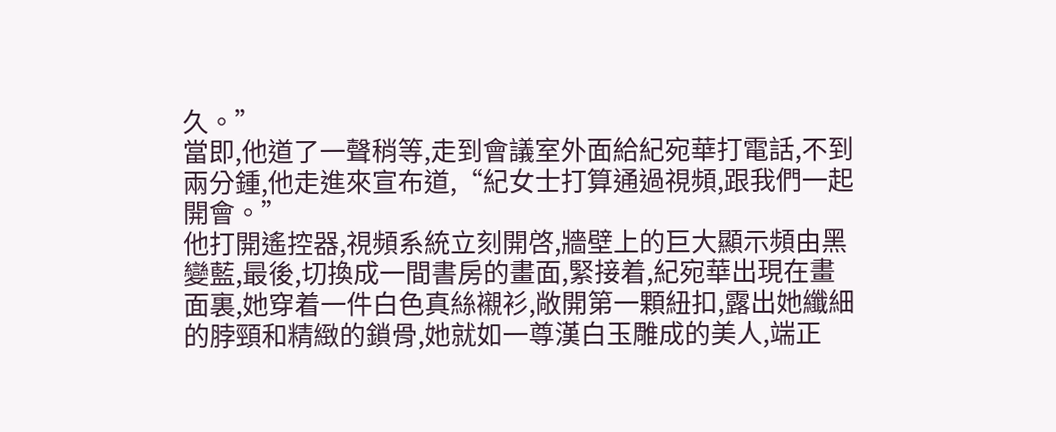久。”
當即,他道了一聲稍等,走到會議室外面給紀宛華打電話,不到兩分鍾,他走進來宣布道,“紀女士打算通過視頻,跟我們一起開會。”
他打開遙控器,視頻系統立刻開啓,牆壁上的巨大顯示頻由黑變藍,最後,切換成一間書房的畫面,緊接着,紀宛華出現在畫面裏,她穿着一件白色真絲襯衫,敞開第一顆紐扣,露出她纖細的脖頸和精緻的鎖骨,她就如一尊漢白玉雕成的美人,端正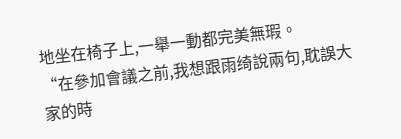地坐在椅子上,一舉一動都完美無瑕。
“在參加會議之前,我想跟雨绮說兩句,耽誤大家的時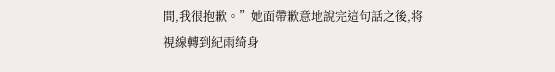間,我很抱歉。”她面帶歉意地說完這句話之後,将視線轉到紀雨绮身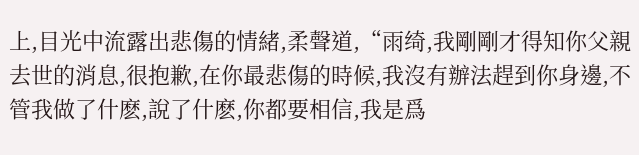上,目光中流露出悲傷的情緒,柔聲道,“雨绮,我剛剛才得知你父親去世的消息,很抱歉,在你最悲傷的時候,我沒有辦法趕到你身邊,不管我做了什麽,說了什麽,你都要相信,我是爲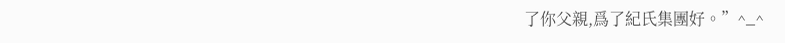了你父親,爲了紀氏集團好。”^_^